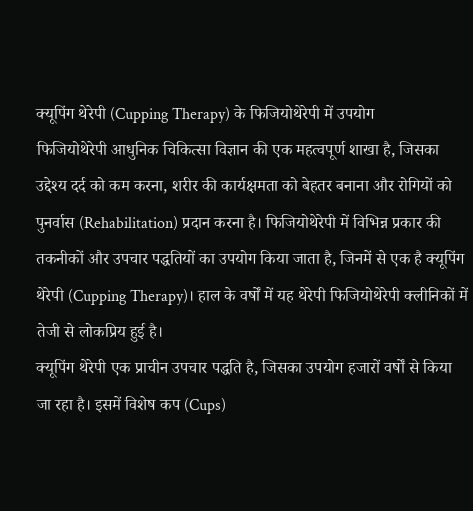क्यूपिंग थेरेपी (Cupping Therapy) के फिजियोथेरेपी में उपयोग
फिजियोथेरेपी आधुनिक चिकित्सा विज्ञान की एक महत्वपूर्ण शाखा है, जिसका उद्देश्य दर्द को कम करना, शरीर की कार्यक्षमता को बेहतर बनाना और रोगियों को पुनर्वास (Rehabilitation) प्रदान करना है। फिजियोथेरेपी में विभिन्न प्रकार की तकनीकों और उपचार पद्धतियों का उपयोग किया जाता है, जिनमें से एक है क्यूपिंग थेरेपी (Cupping Therapy)। हाल के वर्षों में यह थेरेपी फिजियोथेरेपी क्लीनिकों में तेजी से लोकप्रिय हुई है।
क्यूपिंग थेरेपी एक प्राचीन उपचार पद्धति है, जिसका उपयोग हजारों वर्षों से किया जा रहा है। इसमें विशेष कप (Cups)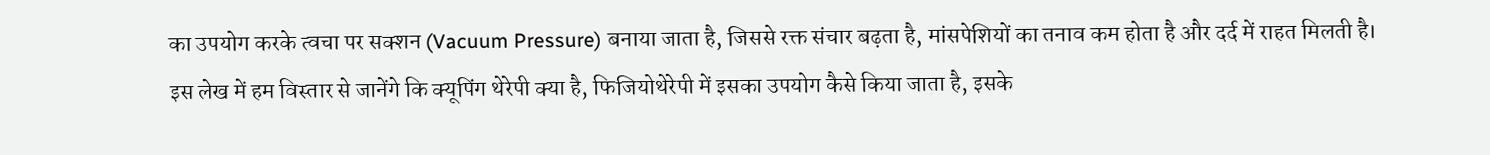का उपयोग करके त्वचा पर सक्शन (Vacuum Pressure) बनाया जाता है, जिससे रक्त संचार बढ़ता है, मांसपेशियों का तनाव कम होता है और दर्द में राहत मिलती है।
इस लेख में हम विस्तार से जानेंगे कि क्यूपिंग थेरेपी क्या है, फिजियोथेरेपी में इसका उपयोग कैसे किया जाता है, इसके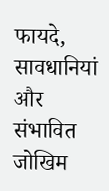फायदे, सावधानियां और संभावित जोखिम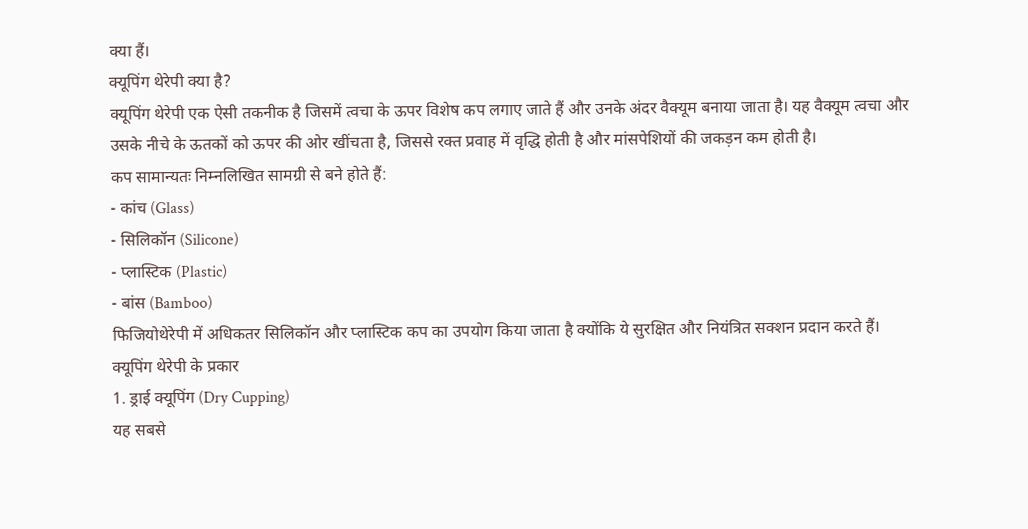क्या हैं।
क्यूपिंग थेरेपी क्या है?
क्यूपिंग थेरेपी एक ऐसी तकनीक है जिसमें त्वचा के ऊपर विशेष कप लगाए जाते हैं और उनके अंदर वैक्यूम बनाया जाता है। यह वैक्यूम त्वचा और उसके नीचे के ऊतकों को ऊपर की ओर खींचता है, जिससे रक्त प्रवाह में वृद्धि होती है और मांसपेशियों की जकड़न कम होती है।
कप सामान्यतः निम्नलिखित सामग्री से बने होते हैं:
- कांच (Glass)
- सिलिकॉन (Silicone)
- प्लास्टिक (Plastic)
- बांस (Bamboo)
फिजियोथेरेपी में अधिकतर सिलिकॉन और प्लास्टिक कप का उपयोग किया जाता है क्योंकि ये सुरक्षित और नियंत्रित सक्शन प्रदान करते हैं।
क्यूपिंग थेरेपी के प्रकार
1. ड्राई क्यूपिंग (Dry Cupping)
यह सबसे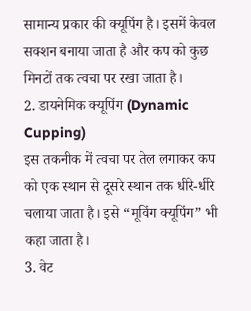सामान्य प्रकार की क्यूपिंग है। इसमें केवल सक्शन बनाया जाता है और कप को कुछ मिनटों तक त्वचा पर रखा जाता है।
2. डायनेमिक क्यूपिंग (Dynamic Cupping)
इस तकनीक में त्वचा पर तेल लगाकर कप को एक स्थान से दूसरे स्थान तक धीरे-धीरे चलाया जाता है। इसे “मूविंग क्यूपिंग” भी कहा जाता है।
3. वेट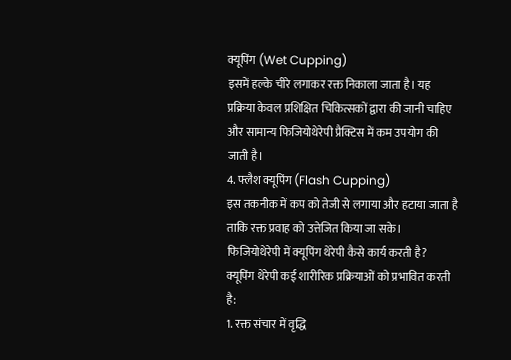क्यूपिंग (Wet Cupping)
इसमें हल्के चीरे लगाकर रक्त निकाला जाता है। यह प्रक्रिया केवल प्रशिक्षित चिकित्सकों द्वारा की जानी चाहिए और सामान्य फिजियोथेरेपी प्रैक्टिस में कम उपयोग की जाती है।
4. फ्लैश क्यूपिंग (Flash Cupping)
इस तकनीक में कप को तेजी से लगाया और हटाया जाता है ताकि रक्त प्रवाह को उत्तेजित किया जा सके।
फिजियोथेरेपी में क्यूपिंग थेरेपी कैसे कार्य करती है?
क्यूपिंग थेरेपी कई शारीरिक प्रक्रियाओं को प्रभावित करती है:
1. रक्त संचार में वृद्धि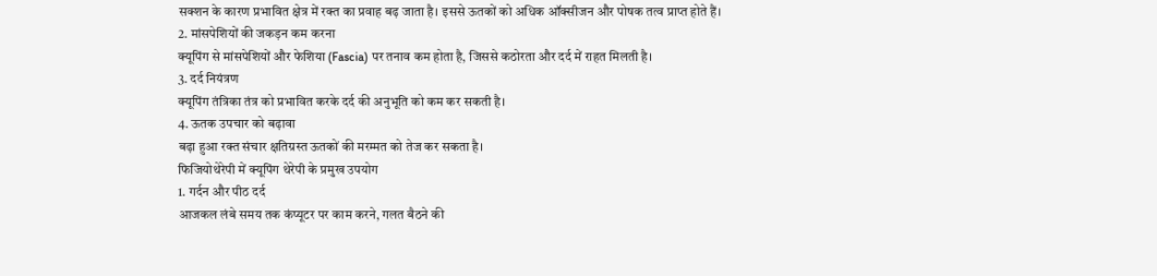सक्शन के कारण प्रभावित क्षेत्र में रक्त का प्रवाह बढ़ जाता है। इससे ऊतकों को अधिक ऑक्सीजन और पोषक तत्व प्राप्त होते हैं।
2. मांसपेशियों की जकड़न कम करना
क्यूपिंग से मांसपेशियों और फेशिया (Fascia) पर तनाव कम होता है, जिससे कठोरता और दर्द में राहत मिलती है।
3. दर्द नियंत्रण
क्यूपिंग तंत्रिका तंत्र को प्रभावित करके दर्द की अनुभूति को कम कर सकती है।
4. ऊतक उपचार को बढ़ावा
बढ़ा हुआ रक्त संचार क्षतिग्रस्त ऊतकों की मरम्मत को तेज कर सकता है।
फिजियोथेरेपी में क्यूपिंग थेरेपी के प्रमुख उपयोग
1. गर्दन और पीठ दर्द
आजकल लंबे समय तक कंप्यूटर पर काम करने, गलत बैठने की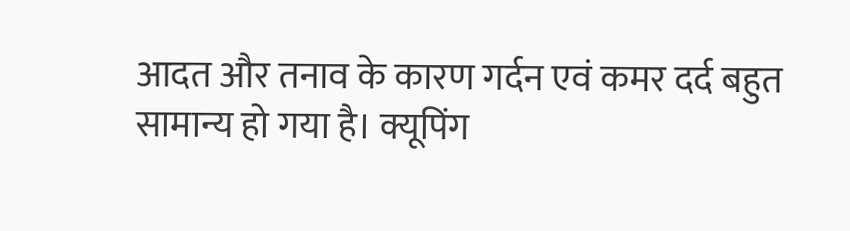आदत और तनाव के कारण गर्दन एवं कमर दर्द बहुत सामान्य हो गया है। क्यूपिंग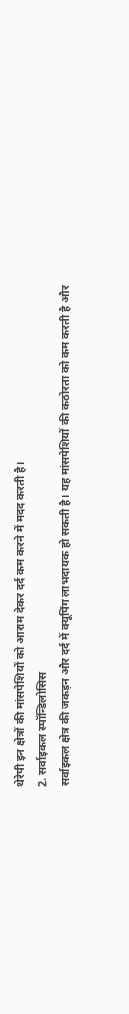थेरेपी इन क्षेत्रों की मांसपेशियों को आराम देकर दर्द कम करने में मदद करती है।
2. सर्वाइकल स्पॉन्डिलोसिस
सर्वाइकल क्षेत्र की जकड़न और दर्द में क्यूपिंग लाभदायक हो सकती है। यह मांसपेशियों की कठोरता को कम करती है और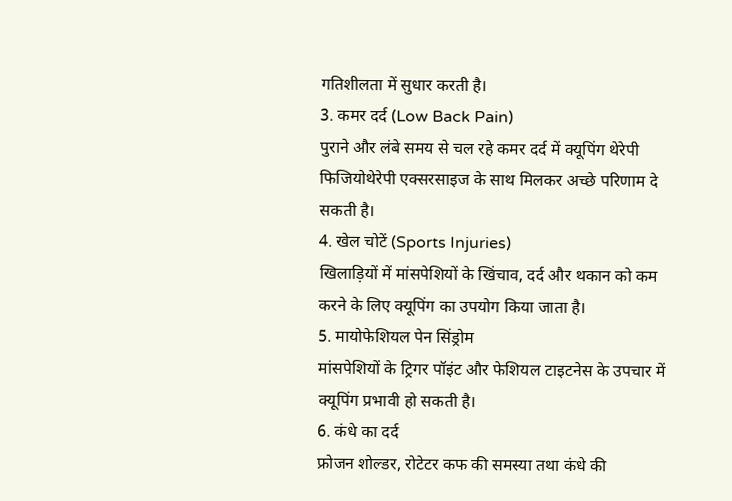गतिशीलता में सुधार करती है।
3. कमर दर्द (Low Back Pain)
पुराने और लंबे समय से चल रहे कमर दर्द में क्यूपिंग थेरेपी फिजियोथेरेपी एक्सरसाइज के साथ मिलकर अच्छे परिणाम दे सकती है।
4. खेल चोटें (Sports Injuries)
खिलाड़ियों में मांसपेशियों के खिंचाव, दर्द और थकान को कम करने के लिए क्यूपिंग का उपयोग किया जाता है।
5. मायोफेशियल पेन सिंड्रोम
मांसपेशियों के ट्रिगर पॉइंट और फेशियल टाइटनेस के उपचार में क्यूपिंग प्रभावी हो सकती है।
6. कंधे का दर्द
फ्रोजन शोल्डर, रोटेटर कफ की समस्या तथा कंधे की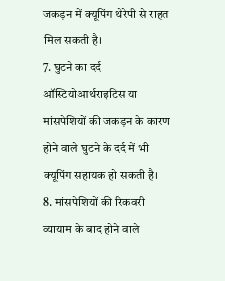जकड़न में क्यूपिंग थेरेपी से राहत मिल सकती है।
7. घुटने का दर्द
ऑस्टियोआर्थराइटिस या मांसपेशियों की जकड़न के कारण होने वाले घुटने के दर्द में भी क्यूपिंग सहायक हो सकती है।
8. मांसपेशियों की रिकवरी
व्यायाम के बाद होने वाले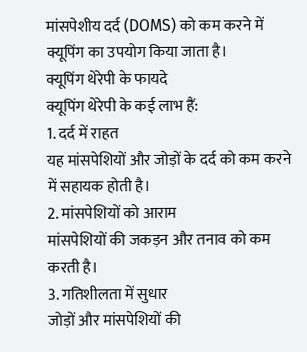मांसपेशीय दर्द (DOMS) को कम करने में क्यूपिंग का उपयोग किया जाता है।
क्यूपिंग थेरेपी के फायदे
क्यूपिंग थेरेपी के कई लाभ हैं:
1. दर्द में राहत
यह मांसपेशियों और जोड़ों के दर्द को कम करने में सहायक होती है।
2. मांसपेशियों को आराम
मांसपेशियों की जकड़न और तनाव को कम करती है।
3. गतिशीलता में सुधार
जोड़ों और मांसपेशियों की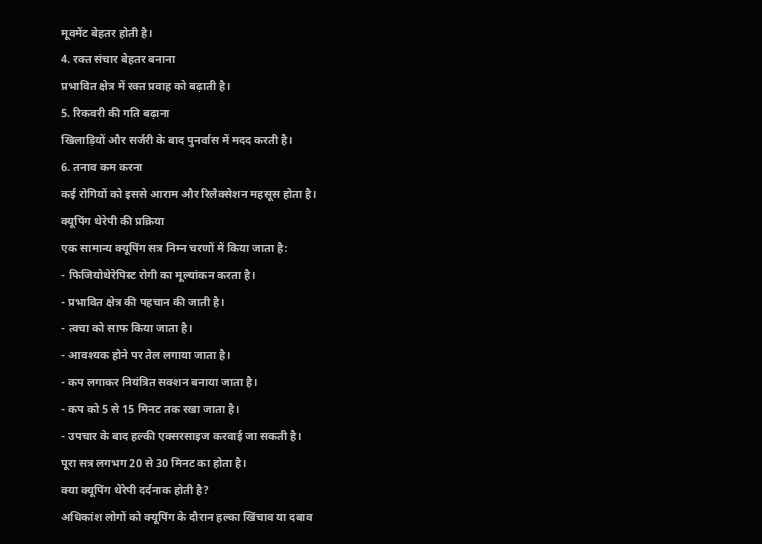मूवमेंट बेहतर होती है।
4. रक्त संचार बेहतर बनाना
प्रभावित क्षेत्र में रक्त प्रवाह को बढ़ाती है।
5. रिकवरी की गति बढ़ाना
खिलाड़ियों और सर्जरी के बाद पुनर्वास में मदद करती है।
6. तनाव कम करना
कई रोगियों को इससे आराम और रिलैक्सेशन महसूस होता है।
क्यूपिंग थेरेपी की प्रक्रिया
एक सामान्य क्यूपिंग सत्र निम्न चरणों में किया जाता है:
- फिजियोथेरेपिस्ट रोगी का मूल्यांकन करता है।
- प्रभावित क्षेत्र की पहचान की जाती है।
- त्वचा को साफ किया जाता है।
- आवश्यक होने पर तेल लगाया जाता है।
- कप लगाकर नियंत्रित सक्शन बनाया जाता है।
- कप को 5 से 15 मिनट तक रखा जाता है।
- उपचार के बाद हल्की एक्सरसाइज करवाई जा सकती है।
पूरा सत्र लगभग 20 से 30 मिनट का होता है।
क्या क्यूपिंग थेरेपी दर्दनाक होती है?
अधिकांश लोगों को क्यूपिंग के दौरान हल्का खिंचाव या दबाव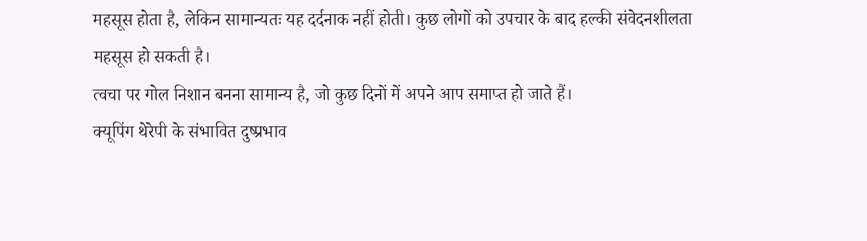महसूस होता है, लेकिन सामान्यतः यह दर्दनाक नहीं होती। कुछ लोगों को उपचार के बाद हल्की संवेदनशीलता महसूस हो सकती है।
त्वचा पर गोल निशान बनना सामान्य है, जो कुछ दिनों में अपने आप समाप्त हो जाते हैं।
क्यूपिंग थेरेपी के संभावित दुष्प्रभाव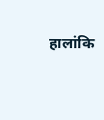हालांकि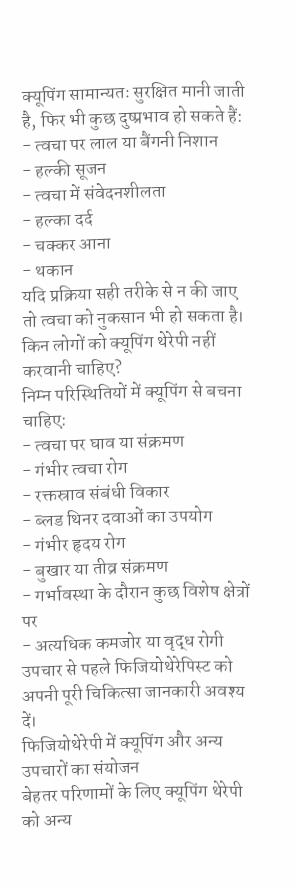क्यूपिंग सामान्यतः सुरक्षित मानी जाती है, फिर भी कुछ दुष्प्रभाव हो सकते हैं:
- त्वचा पर लाल या बैंगनी निशान
- हल्की सूजन
- त्वचा में संवेदनशीलता
- हल्का दर्द
- चक्कर आना
- थकान
यदि प्रक्रिया सही तरीके से न की जाए तो त्वचा को नुकसान भी हो सकता है।
किन लोगों को क्यूपिंग थेरेपी नहीं करवानी चाहिए?
निम्न परिस्थितियों में क्यूपिंग से बचना चाहिए:
- त्वचा पर घाव या संक्रमण
- गंभीर त्वचा रोग
- रक्तस्राव संबंधी विकार
- ब्लड थिनर दवाओं का उपयोग
- गंभीर हृदय रोग
- बुखार या तीव्र संक्रमण
- गर्भावस्था के दौरान कुछ विशेष क्षेत्रों पर
- अत्यधिक कमजोर या वृद्ध रोगी
उपचार से पहले फिजियोथेरेपिस्ट को अपनी पूरी चिकित्सा जानकारी अवश्य दें।
फिजियोथेरेपी में क्यूपिंग और अन्य उपचारों का संयोजन
बेहतर परिणामों के लिए क्यूपिंग थेरेपी को अन्य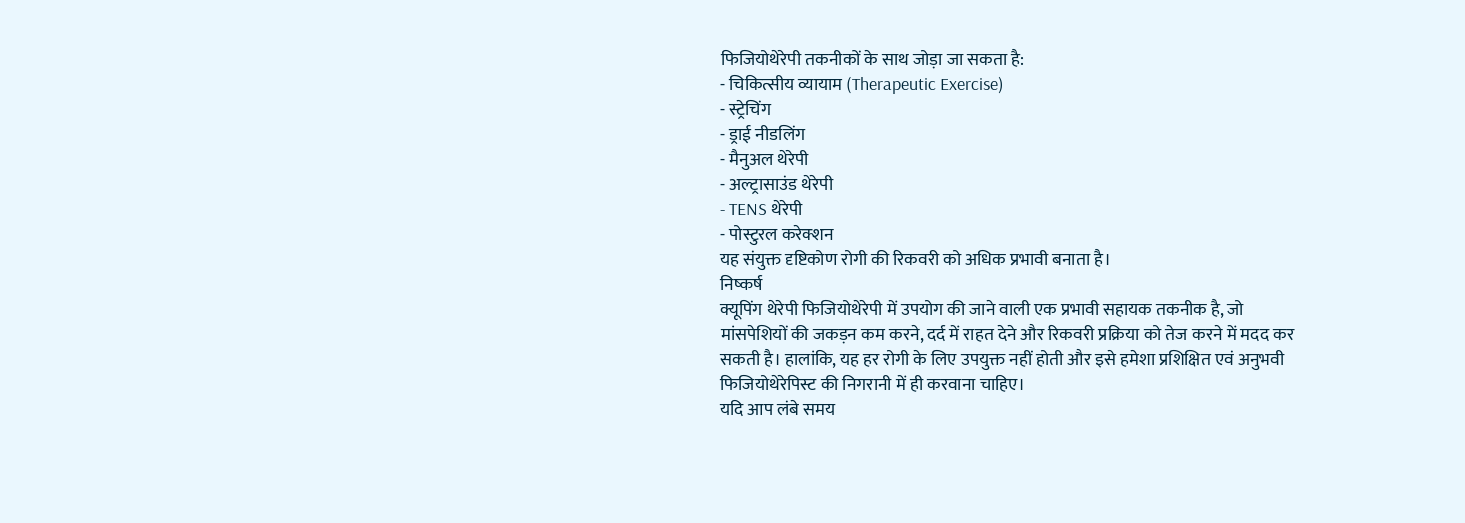फिजियोथेरेपी तकनीकों के साथ जोड़ा जा सकता है:
- चिकित्सीय व्यायाम (Therapeutic Exercise)
- स्ट्रेचिंग
- ड्राई नीडलिंग
- मैनुअल थेरेपी
- अल्ट्रासाउंड थेरेपी
- TENS थेरेपी
- पोस्टुरल करेक्शन
यह संयुक्त दृष्टिकोण रोगी की रिकवरी को अधिक प्रभावी बनाता है।
निष्कर्ष
क्यूपिंग थेरेपी फिजियोथेरेपी में उपयोग की जाने वाली एक प्रभावी सहायक तकनीक है, जो मांसपेशियों की जकड़न कम करने, दर्द में राहत देने और रिकवरी प्रक्रिया को तेज करने में मदद कर सकती है। हालांकि, यह हर रोगी के लिए उपयुक्त नहीं होती और इसे हमेशा प्रशिक्षित एवं अनुभवी फिजियोथेरेपिस्ट की निगरानी में ही करवाना चाहिए।
यदि आप लंबे समय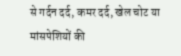से गर्दन दर्द, कमर दर्द, खेल चोट या मांसपेशियों की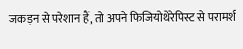जकड़न से परेशान हैं, तो अपने फिजियोथेरेपिस्ट से परामर्श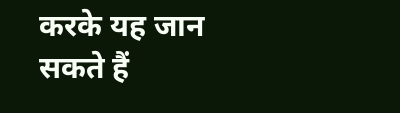करके यह जान सकते हैं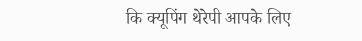कि क्यूपिंग थेरेपी आपके लिए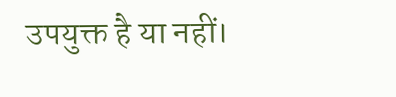उपयुक्त है या नहीं।